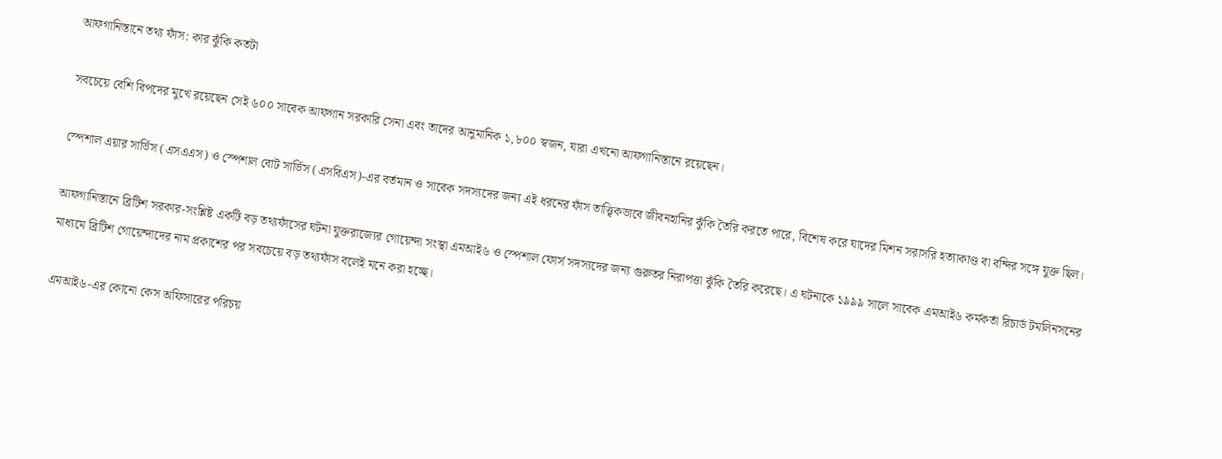আফগানিস্তানে তথ্য ফাঁস: কার ঝুঁকি কতটা

সবচেয়ে বেশি বিপদের মুখে রয়েছেন সেই ৬০০ সাবেক আফগান সরকারি সেনা এবং তাদের আনুমানিক ১,৮০০ স্বজন, যারা এখনো আফগানিস্তানে রয়েছেন।

স্পেশাল এয়ার সার্ভিস (এসএএস) ও স্পেশাল বোট সার্ভিস (এসবিএস)-এর বর্তমান ও সাবেক সদস্যদের জন্য এই ধরনের ফাঁস তাত্ত্বিকভাবে জীবনহানির ঝুঁকি তৈরি করতে পারে, বিশেষ করে যাদের মিশন সরাসরি হত্যাকাণ্ড বা বন্দির সঙ্গে যুক্ত ছিল।

আফগানিস্তানে ব্রিটিশ সরকার-সংশ্লিষ্ট একটি বড় তথ্যফাঁসের ঘটনা যুক্তরাজ্যের গোয়েন্দা সংস্থা এমআই৬ ও স্পেশাল ফোর্স সদস্যদের জন্য গুরুতর নিরাপত্তা ঝুঁকি তৈরি করেছে। এ ঘটনাকে ১৯৯৯ সালে সাবেক এমআই৬ কর্মকর্তা রিচার্ড টমলিনসনের মাধ্যমে ব্রিটিশ গোয়েন্দাদের নাম প্রকাশের পর সবচেয়ে বড় তথ্যফাঁস বলেই মনে করা হচ্ছে।

এমআই৬-এর কোনো কেস অফিসারের পরিচয়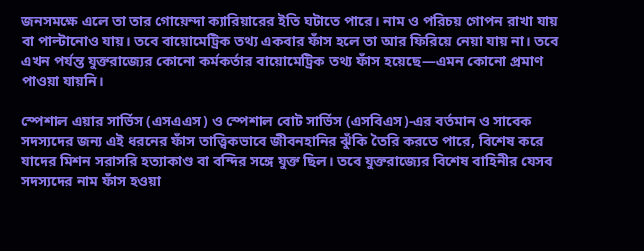জনসমক্ষে এলে তা তার গোয়েন্দা ক্যারিয়ারের ইতি ঘটাতে পারে। নাম ও পরিচয় গোপন রাখা যায় বা পাল্টানোও যায়। তবে বায়োমেট্রিক তথ্য একবার ফাঁস হলে তা আর ফিরিয়ে নেয়া যায় না। তবে এখন পর্যন্ত যুক্তরাজ্যের কোনো কর্মকর্তার বায়োমেট্রিক তথ্য ফাঁস হয়েছে—এমন কোনো প্রমাণ পাওয়া যায়নি।

স্পেশাল এয়ার সার্ভিস (এসএএস) ও স্পেশাল বোট সার্ভিস (এসবিএস)-এর বর্তমান ও সাবেক সদস্যদের জন্য এই ধরনের ফাঁস তাত্ত্বিকভাবে জীবনহানির ঝুঁকি তৈরি করতে পারে, বিশেষ করে যাদের মিশন সরাসরি হত্যাকাণ্ড বা বন্দির সঙ্গে যুক্ত ছিল। তবে যুক্তরাজ্যের বিশেষ বাহিনীর যেসব সদস্যদের নাম ফাঁস হওয়া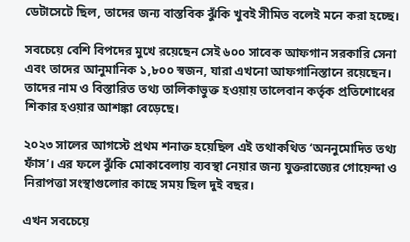ডেটাসেটে ছিল, তাদের জন্য বাস্তবিক ঝুঁকি খুবই সীমিত বলেই মনে করা হচ্ছে।

সবচেয়ে বেশি বিপদের মুখে রয়েছেন সেই ৬০০ সাবেক আফগান সরকারি সেনা এবং তাদের আনুমানিক ১,৮০০ স্বজন, যারা এখনো আফগানিস্তানে রয়েছেন। তাদের নাম ও বিস্তারিত তথ্য তালিকাভুক্ত হওয়ায় তালেবান কর্তৃক প্রতিশোধের শিকার হওয়ার আশঙ্কা বেড়েছে।

২০২৩ সালের আগস্টে প্রথম শনাক্ত হয়েছিল এই তথাকথিত ‘অননুমোদিত তথ্য ফাঁস’। এর ফলে ঝুঁকি মোকাবেলায় ব্যবস্থা নেয়ার জন্য যুক্তরাজ্যের গোয়েন্দা ও নিরাপত্তা সংস্থাগুলোর কাছে সময় ছিল দুই বছর।

এখন সবচেয়ে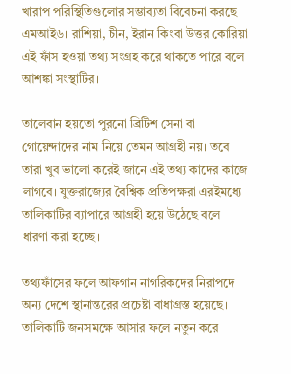খারাপ পরিস্থিতিগুলোর সম্ভাব্যতা বিবেচনা করছে এমআই৬। রাশিয়া, চীন, ইরান কিংবা উত্তর কোরিয়া এই ফাঁস হওয়া তথ্য সংগ্রহ করে থাকতে পারে বলে আশঙ্কা সংস্থাটির।

তালেবান হয়তো পুরনো ব্রিটিশ সেনা বা গোয়েন্দাদের নাম নিয়ে তেমন আগ্রহী নয়। তবে তারা খুব ভালো করেই জানে এই তথ্য কাদের কাজে লাগবে। যুক্তরাজ্যের বৈশ্বিক প্রতিপক্ষরা এরইমধ্যে তালিকাটির ব্যাপারে আগ্রহী হয়ে উঠেছে বলে ধারণা করা হচ্ছে।

তথ্যফাঁসের ফলে আফগান নাগরিকদের নিরাপদে অন্য দেশে স্থানান্তরের প্রচেষ্টা বাধাগ্রস্ত হয়েছে। তালিকাটি জনসমক্ষে আসার ফলে নতুন করে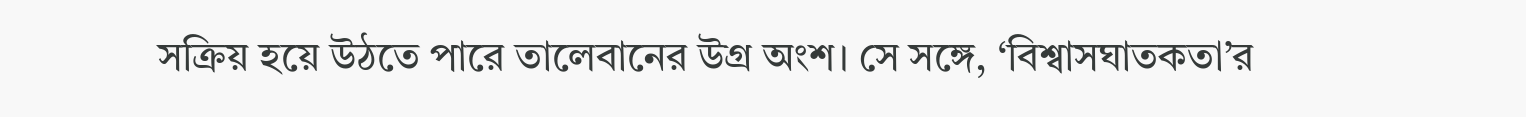সক্রিয় হয়ে উঠতে পারে তালেবানের উগ্র অংশ। সে সঙ্গে, ‘বিশ্বাসঘাতকতা’র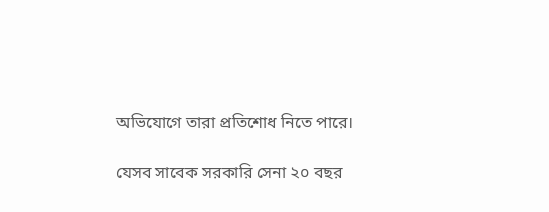অভিযোগে তারা প্রতিশোধ নিতে পারে।

যেসব সাবেক সরকারি সেনা ২০ বছর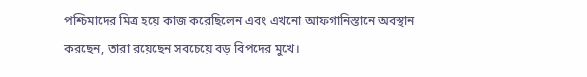পশ্চিমাদের মিত্র হয়ে কাজ করেছিলেন এবং এখনো আফগানিস্তানে অবস্থান করছেন, তারা রয়েছেন সবচেয়ে বড় বিপদের মুখে।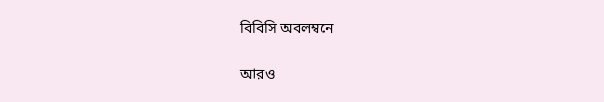বিবিসি অবলম্বনে

আরও